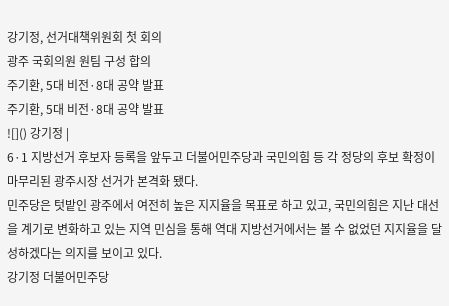강기정, 선거대책위원회 첫 회의
광주 국회의원 원팀 구성 합의
주기환, 5대 비전·8대 공약 발표
주기환, 5대 비전·8대 공약 발표
![]() 강기정 |
6·1 지방선거 후보자 등록을 앞두고 더불어민주당과 국민의힘 등 각 정당의 후보 확정이 마무리된 광주시장 선거가 본격화 됐다.
민주당은 텃밭인 광주에서 여전히 높은 지지율을 목표로 하고 있고, 국민의힘은 지난 대선을 계기로 변화하고 있는 지역 민심을 통해 역대 지방선거에서는 볼 수 없었던 지지율을 달성하겠다는 의지를 보이고 있다.
강기정 더불어민주당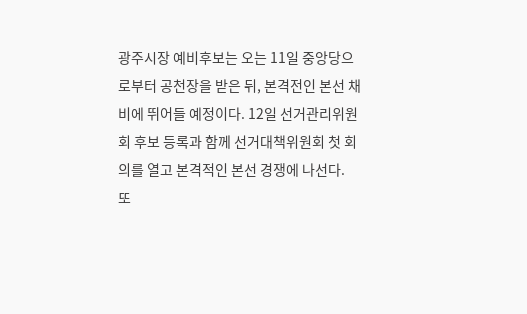광주시장 예비후보는 오는 11일 중앙당으로부터 공천장을 받은 뒤, 본격전인 본선 채비에 뛰어들 예정이다. 12일 선거관리위원회 후보 등록과 함께 선거대책위원회 첫 회의를 열고 본격적인 본선 경쟁에 나선다.
또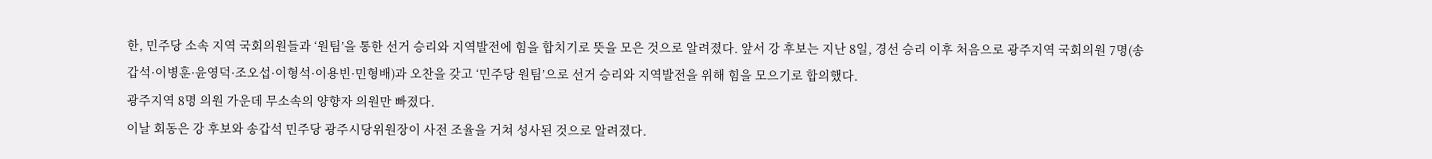한, 민주당 소속 지역 국회의원들과 ‘원팀’을 통한 선거 승리와 지역발전에 힘을 합치기로 뜻을 모은 것으로 알려졌다. 앞서 강 후보는 지난 8일, 경선 승리 이후 처음으로 광주지역 국회의원 7명(송갑석·이병훈·윤영덕·조오섭·이형석·이용빈·민형배)과 오찬을 갖고 ‘민주당 원팀’으로 선거 승리와 지역발전을 위해 힘을 모으기로 합의했다.
광주지역 8명 의원 가운데 무소속의 양향자 의원만 빠졌다.
이날 회동은 강 후보와 송갑석 민주당 광주시당위원장이 사전 조율을 거쳐 성사된 것으로 알려졌다.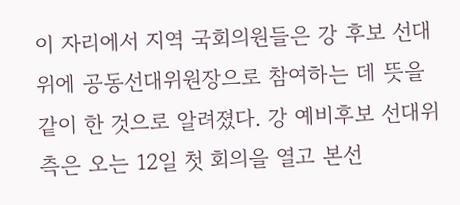이 자리에서 지역 국회의원들은 강 후보 선대위에 공동선대위원장으로 참여하는 데 뜻을 같이 한 것으로 알려졌다. 강 예비후보 선대위 측은 오는 12일 첫 회의을 열고 본선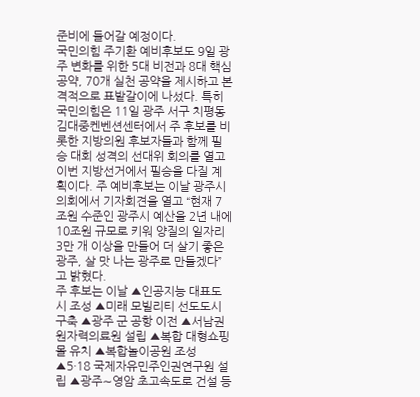준비에 들어갈 예정이다.
국민의힘 주기환 예비후보도 9일 광주 변화를 위한 5대 비전과 8대 핵심 공약, 70개 실천 공약을 제시하고 본격적으로 표밭갈이에 나섰다. 특히 국민의힘은 11일 광주 서구 치평동 김대중켄벤션센터에서 주 후보를 비롯한 지방의원 후보자들과 함께 필승 대회 성격의 선대위 회의를 열고 이번 지방선거에서 필승을 다질 계획이다. 주 예비후보는 이날 광주시의회에서 기자회견을 열고 “현재 7조원 수준인 광주시 예산을 2년 내에 10조원 규모로 키워 양질의 일자리 3만 개 이상을 만들어 더 살기 좋은 광주, 살 맛 나는 광주로 만들겠다”고 밝혔다.
주 후보는 이날 ▲인공지능 대표도시 조성 ▲미래 모빌리티 선도도시 구축 ▲광주 군 공항 이전 ▲서남권 원자력의료원 설립 ▲복합 대형쇼핑몰 유치 ▲복합놀이공원 조성 ▲5·18 국제자유민주인권연구원 설립 ▲광주∼영암 초고속도로 건설 등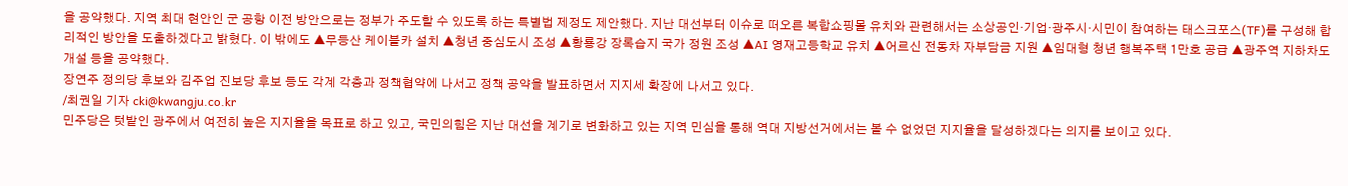을 공약했다. 지역 최대 현안인 군 공항 이전 방안으로는 정부가 주도할 수 있도록 하는 특별법 제정도 제안했다. 지난 대선부터 이슈로 떠오른 복합쇼핑몰 유치와 관련해서는 소상공인·기업·광주시·시민이 참여하는 태스크포스(TF)를 구성해 합리적인 방안을 도출하겠다고 밝혔다. 이 밖에도 ▲무등산 케이블카 설치 ▲청년 중심도시 조성 ▲황룡강 장록습지 국가 정원 조성 ▲AI 영재고등학교 유치 ▲어르신 전동차 자부담금 지원 ▲임대형 청년 행복주택 1만호 공급 ▲광주역 지하차도 개설 등을 공약했다.
장연주 정의당 후보와 김주업 진보당 후보 등도 각계 각층과 정책협약에 나서고 정책 공약을 발표하면서 지지세 확장에 나서고 있다.
/최권일 기자 cki@kwangju.co.kr
민주당은 텃밭인 광주에서 여전히 높은 지지율을 목표로 하고 있고, 국민의힘은 지난 대선을 계기로 변화하고 있는 지역 민심을 통해 역대 지방선거에서는 볼 수 없었던 지지율을 달성하겠다는 의지를 보이고 있다.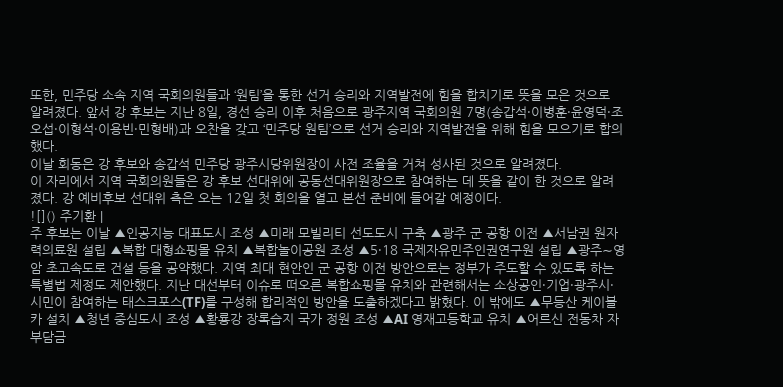또한, 민주당 소속 지역 국회의원들과 ‘원팀’을 통한 선거 승리와 지역발전에 힘을 합치기로 뜻을 모은 것으로 알려졌다. 앞서 강 후보는 지난 8일, 경선 승리 이후 처음으로 광주지역 국회의원 7명(송갑석·이병훈·윤영덕·조오섭·이형석·이용빈·민형배)과 오찬을 갖고 ‘민주당 원팀’으로 선거 승리와 지역발전을 위해 힘을 모으기로 합의했다.
이날 회동은 강 후보와 송갑석 민주당 광주시당위원장이 사전 조율을 거쳐 성사된 것으로 알려졌다.
이 자리에서 지역 국회의원들은 강 후보 선대위에 공동선대위원장으로 참여하는 데 뜻을 같이 한 것으로 알려졌다. 강 예비후보 선대위 측은 오는 12일 첫 회의을 열고 본선 준비에 들어갈 예정이다.
![]() 주기환 |
주 후보는 이날 ▲인공지능 대표도시 조성 ▲미래 모빌리티 선도도시 구축 ▲광주 군 공항 이전 ▲서남권 원자력의료원 설립 ▲복합 대형쇼핑몰 유치 ▲복합놀이공원 조성 ▲5·18 국제자유민주인권연구원 설립 ▲광주∼영암 초고속도로 건설 등을 공약했다. 지역 최대 현안인 군 공항 이전 방안으로는 정부가 주도할 수 있도록 하는 특별법 제정도 제안했다. 지난 대선부터 이슈로 떠오른 복합쇼핑몰 유치와 관련해서는 소상공인·기업·광주시·시민이 참여하는 태스크포스(TF)를 구성해 합리적인 방안을 도출하겠다고 밝혔다. 이 밖에도 ▲무등산 케이블카 설치 ▲청년 중심도시 조성 ▲황룡강 장록습지 국가 정원 조성 ▲AI 영재고등학교 유치 ▲어르신 전동차 자부담금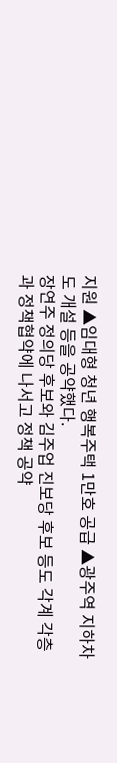지원 ▲임대형 청년 행복주택 1만호 공급 ▲광주역 지하차도 개설 등을 공약했다.
장연주 정의당 후보와 김주업 진보당 후보 등도 각계 각층과 정책협약에 나서고 정책 공약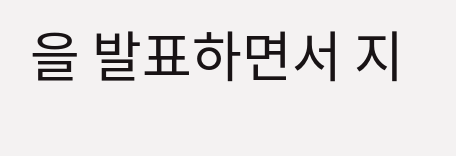을 발표하면서 지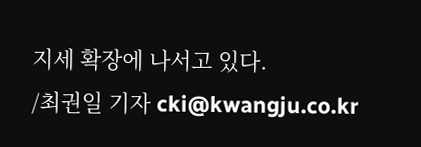지세 확장에 나서고 있다.
/최권일 기자 cki@kwangju.co.kr